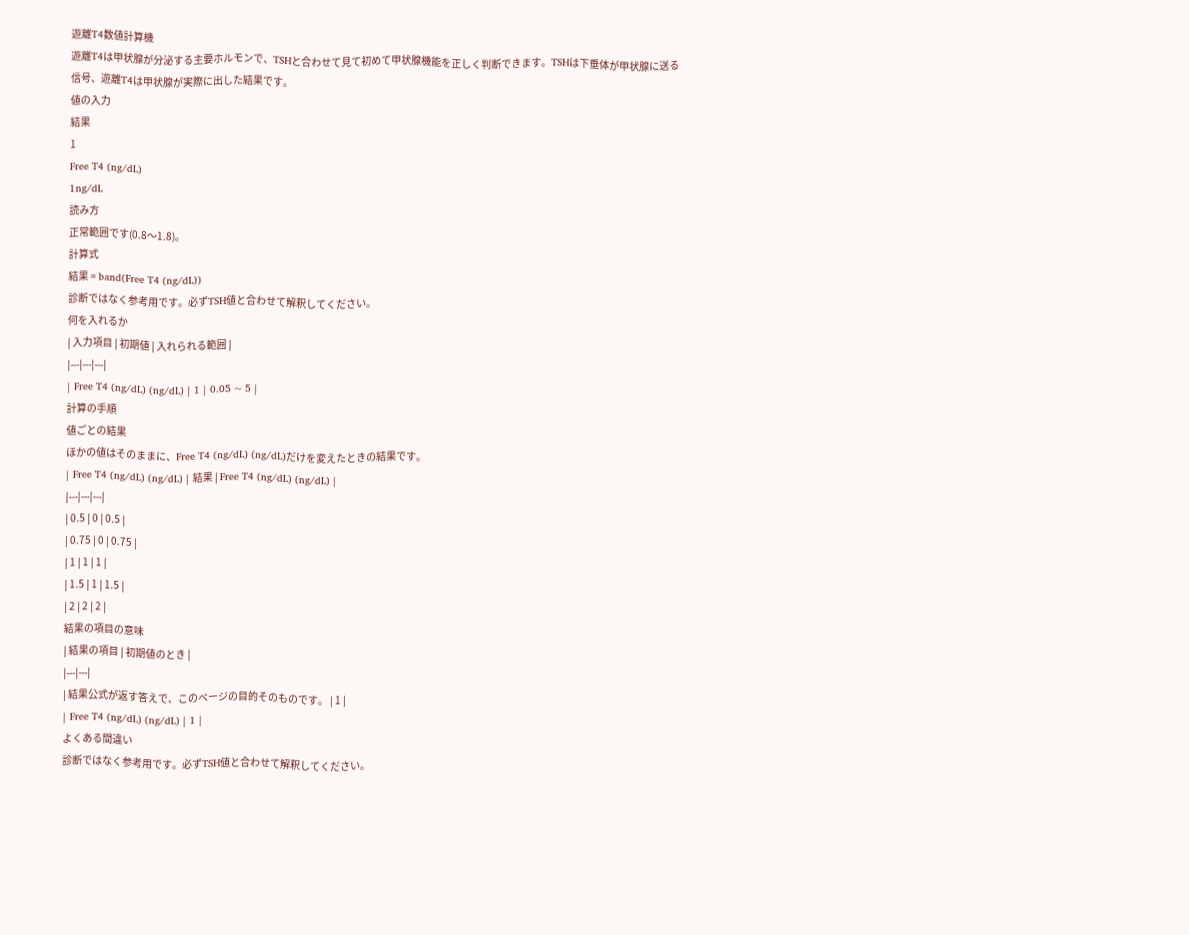遊離T4数値計算機
遊離T4は甲状腺が分泌する主要ホルモンで、TSHと合わせて見て初めて甲状腺機能を正しく判断できます。TSHは下垂体が甲状腺に送る信号、遊離T4は甲状腺が実際に出した結果です。
値の入力
結果
1
Free T4 (ng/dL)
1ng/dL
読み方
正常範囲です(0.8〜1.8)。
計算式
結果 = band(Free T4 (ng/dL))
診断ではなく参考用です。必ずTSH値と合わせて解釈してください。
何を入れるか
| 入力項目 | 初期値 | 入れられる範囲 |
|---|---|---|
| Free T4 (ng/dL) (ng/dL) | 1 | 0.05 ~ 5 |
計算の手順
値ごとの結果
ほかの値はそのままに、Free T4 (ng/dL) (ng/dL)だけを変えたときの結果です。
| Free T4 (ng/dL) (ng/dL) | 結果 | Free T4 (ng/dL) (ng/dL) |
|---|---|---|
| 0.5 | 0 | 0.5 |
| 0.75 | 0 | 0.75 |
| 1 | 1 | 1 |
| 1.5 | 1 | 1.5 |
| 2 | 2 | 2 |
結果の項目の意味
| 結果の項目 | 初期値のとき |
|---|---|
| 結果公式が返す答えで、このページの目的そのものです。 | 1 |
| Free T4 (ng/dL) (ng/dL) | 1 |
よくある間違い
診断ではなく参考用です。必ずTSH値と合わせて解釈してください。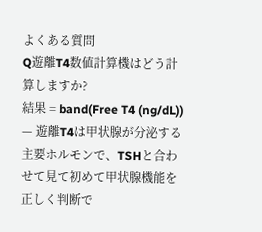よくある質問
Q遊離T4数値計算機はどう計算しますか?
結果 = band(Free T4 (ng/dL)) — 遊離T4は甲状腺が分泌する主要ホルモンで、TSHと合わせて見て初めて甲状腺機能を正しく判断で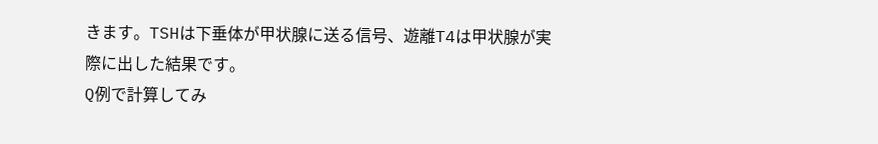きます。TSHは下垂体が甲状腺に送る信号、遊離T4は甲状腺が実際に出した結果です。
Q例で計算してみ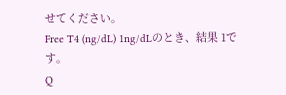せてください。
Free T4 (ng/dL) 1ng/dLのとき、結果 1です。
Q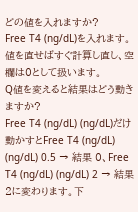どの値を入れますか?
Free T4 (ng/dL)を入れます。値を直せばすぐ計算し直し、空欄は0として扱います。
Q値を変えると結果はどう動きますか?
Free T4 (ng/dL) (ng/dL)だけ動かすとFree T4 (ng/dL) (ng/dL) 0.5 → 結果 0、Free T4 (ng/dL) (ng/dL) 2 → 結果 2に変わります。下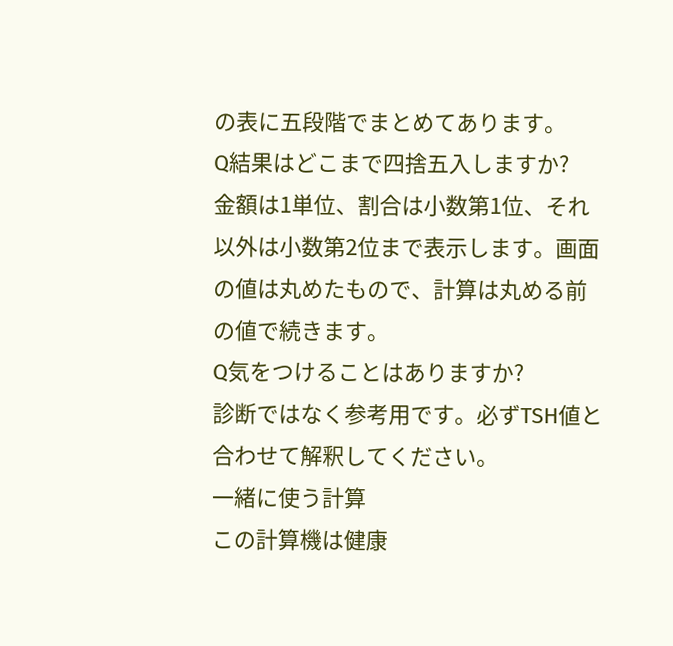の表に五段階でまとめてあります。
Q結果はどこまで四捨五入しますか?
金額は1単位、割合は小数第1位、それ以外は小数第2位まで表示します。画面の値は丸めたもので、計算は丸める前の値で続きます。
Q気をつけることはありますか?
診断ではなく参考用です。必ずTSH値と合わせて解釈してください。
一緒に使う計算
この計算機は健康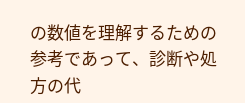の数値を理解するための参考であって、診断や処方の代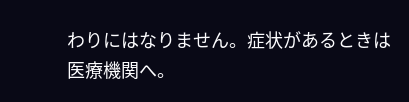わりにはなりません。症状があるときは医療機関へ。